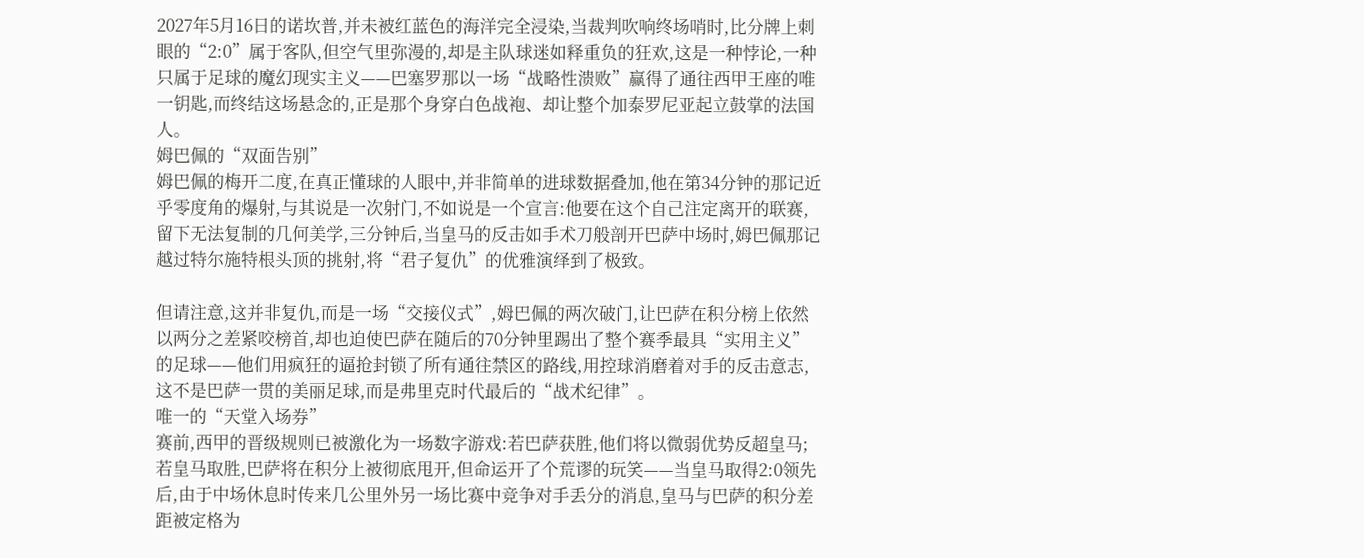2027年5月16日的诺坎普,并未被红蓝色的海洋完全浸染,当裁判吹响终场哨时,比分牌上刺眼的“2:0”属于客队,但空气里弥漫的,却是主队球迷如释重负的狂欢,这是一种悖论,一种只属于足球的魔幻现实主义——巴塞罗那以一场“战略性溃败”赢得了通往西甲王座的唯一钥匙,而终结这场悬念的,正是那个身穿白色战袍、却让整个加泰罗尼亚起立鼓掌的法国人。
姆巴佩的“双面告别”
姆巴佩的梅开二度,在真正懂球的人眼中,并非简单的进球数据叠加,他在第34分钟的那记近乎零度角的爆射,与其说是一次射门,不如说是一个宣言:他要在这个自己注定离开的联赛,留下无法复制的几何美学,三分钟后,当皇马的反击如手术刀般剖开巴萨中场时,姆巴佩那记越过特尔施特根头顶的挑射,将“君子复仇”的优雅演绎到了极致。

但请注意,这并非复仇,而是一场“交接仪式”,姆巴佩的两次破门,让巴萨在积分榜上依然以两分之差紧咬榜首,却也迫使巴萨在随后的70分钟里踢出了整个赛季最具“实用主义”的足球——他们用疯狂的逼抢封锁了所有通往禁区的路线,用控球消磨着对手的反击意志,这不是巴萨一贯的美丽足球,而是弗里克时代最后的“战术纪律”。
唯一的“天堂入场券”
赛前,西甲的晋级规则已被激化为一场数字游戏:若巴萨获胜,他们将以微弱优势反超皇马;若皇马取胜,巴萨将在积分上被彻底甩开,但命运开了个荒谬的玩笑——当皇马取得2:0领先后,由于中场休息时传来几公里外另一场比赛中竞争对手丢分的消息,皇马与巴萨的积分差距被定格为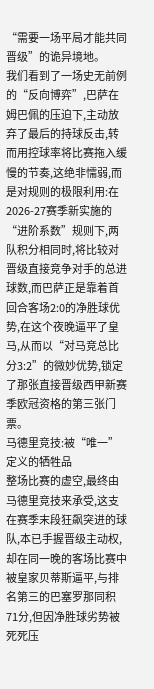“需要一场平局才能共同晋级”的诡异境地。
我们看到了一场史无前例的“反向博弈”,巴萨在姆巴佩的压迫下,主动放弃了最后的持球反击,转而用控球率将比赛拖入缓慢的节奏,这绝非懦弱,而是对规则的极限利用:在2026-27赛季新实施的“进阶系数”规则下,两队积分相同时,将比较对晋级直接竞争对手的总进球数,而巴萨正是靠着首回合客场2:0的净胜球优势,在这个夜晚逼平了皇马,从而以“对马竞总比分3:2”的微妙优势,锁定了那张直接晋级西甲新赛季欧冠资格的第三张门票。
马德里竞技:被“唯一”定义的牺牲品
整场比赛的虚空,最终由马德里竞技来承受,这支在赛季末段狂飙突进的球队,本已手握晋级主动权,却在同一晚的客场比赛中被皇家贝蒂斯逼平,与排名第三的巴塞罗那同积71分,但因净胜球劣势被死死压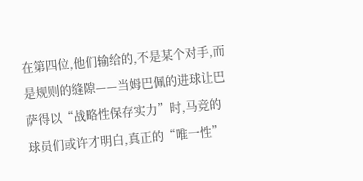在第四位,他们输给的,不是某个对手,而是规则的缝隙——当姆巴佩的进球让巴萨得以“战略性保存实力”时,马竞的球员们或许才明白,真正的“唯一性”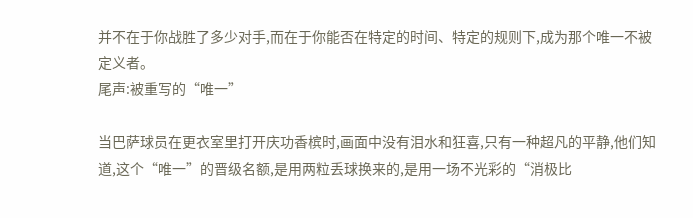并不在于你战胜了多少对手,而在于你能否在特定的时间、特定的规则下,成为那个唯一不被定义者。
尾声:被重写的“唯一”

当巴萨球员在更衣室里打开庆功香槟时,画面中没有泪水和狂喜,只有一种超凡的平静,他们知道,这个“唯一”的晋级名额,是用两粒丢球换来的,是用一场不光彩的“消极比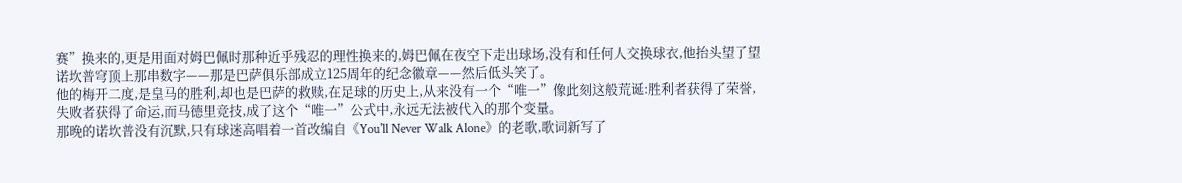赛”换来的,更是用面对姆巴佩时那种近乎残忍的理性换来的,姆巴佩在夜空下走出球场,没有和任何人交换球衣,他抬头望了望诺坎普穹顶上那串数字——那是巴萨俱乐部成立125周年的纪念徽章——然后低头笑了。
他的梅开二度,是皇马的胜利,却也是巴萨的救赎,在足球的历史上,从来没有一个“唯一”像此刻这般荒诞:胜利者获得了荣誉,失败者获得了命运,而马德里竞技,成了这个“唯一”公式中,永远无法被代入的那个变量。
那晚的诺坎普没有沉默,只有球迷高唱着一首改编自《You'll Never Walk Alone》的老歌,歌词新写了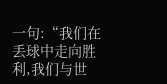一句:“我们在丢球中走向胜利,我们与世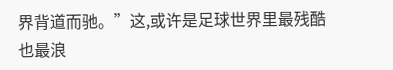界背道而驰。”这,或许是足球世界里最残酷也最浪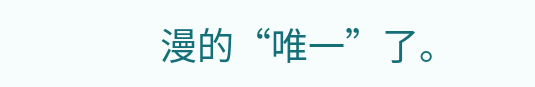漫的“唯一”了。